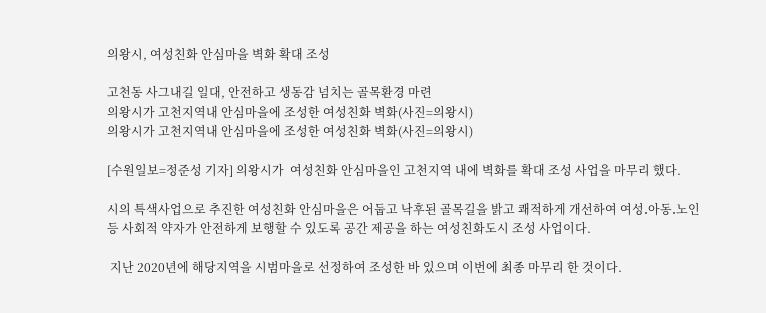의왕시, 여성친화 안심마을 벽화 확대 조성

고천동 사그내길 일대, 안전하고 생동감 넘치는 골목환경 마련
의왕시가 고천지역내 안심마을에 조성한 여성친화 벽화(사진=의왕시)
의왕시가 고천지역내 안심마을에 조성한 여성친화 벽화(사진=의왕시)

[수원일보=정준성 기자] 의왕시가  여성친화 안심마을인 고천지역 내에 벽화를 확대 조성 사업을 마무리 했다.

시의 특색사업으로 추진한 여성친화 안심마을은 어둡고 낙후된 골목길을 밝고 쾌적하게 개선하여 여성․아동․노인 등 사회적 약자가 안전하게 보행할 수 있도록 공간 제공을 하는 여성친화도시 조성 사업이다.

 지난 2020년에 해당지역을 시범마을로 선정하여 조성한 바 있으며 이번에 최종 마무리 한 것이다.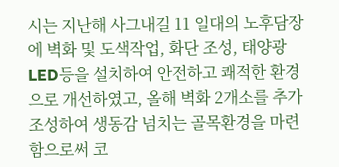시는 지난해 사그내길 11 일대의 노후담장에 벽화 및 도색작업, 화단 조성, 태양광LED등을 설치하여 안전하고 쾌적한 환경으로 개선하였고, 올해 벽화 2개소를 추가 조성하여 생동감 넘치는 골목환경을 마련함으로써 코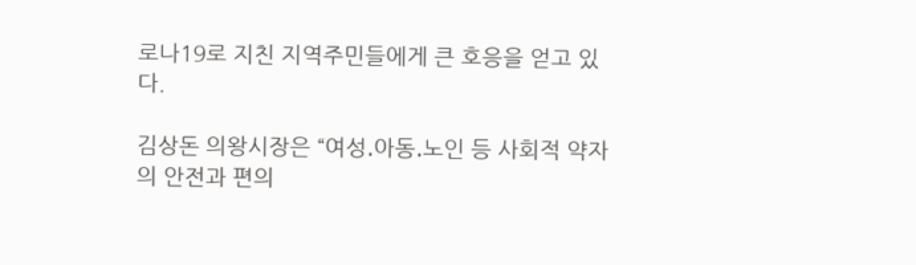로나19로 지친 지역주민들에게 큰 호응을 얻고 있다.

김상돈 의왕시장은 “여성․아동․노인 등 사회적 약자의 안전과 편의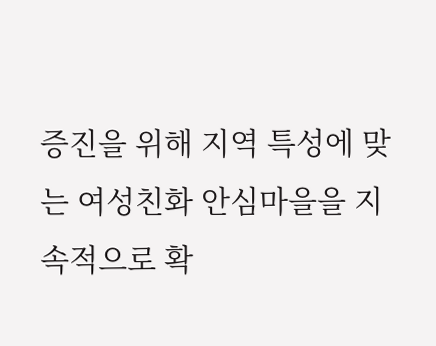증진을 위해 지역 특성에 맞는 여성친화 안심마을을 지속적으로 확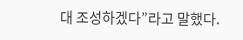대 조성하겠다”라고 말했다.